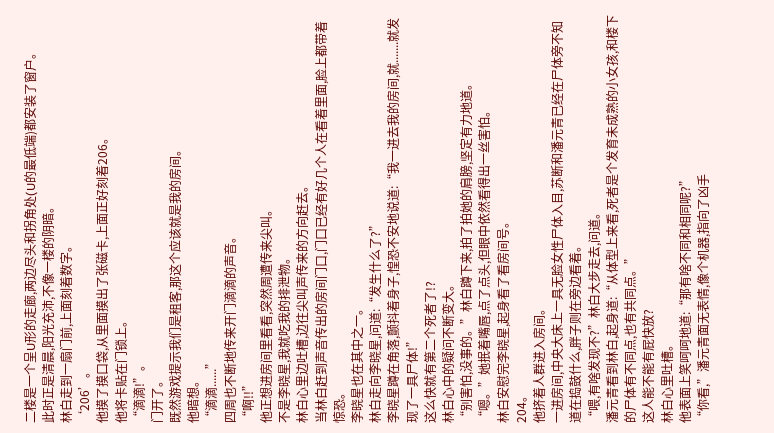二楼是一个呈U形的走廊,两边尽头和拐角处(U的最低端)都安装了窗户。
此时正是清晨,阳光充沛,不像一楼的阴暗。
林白走到一扇门前,上面刻着数字。
‘206’。
他摸了摸口袋,从里面摸出了张磁卡,上面正好刻着206。
他将卡贴在门锁上。
“滴滴!”。
门开了。
既然游戏提示我们是租客,那这个应该就是我的房间。
他暗想。
“滴滴......”
四周也不断地传来开门滴滴的声音。
“啊!!”
他正想进房间里看看,突然周遭传来尖叫。
不是李晓星,我就吃我的排泄物。
林白心里边吐槽,边往尖叫声传来的方向赶去。
当林白赶到声音传出的房间门口,门口已经有好几个人在看着里面,脸上都带着惊恐。
李晓星也在其中之一。
林白走向李晓星,问道:“发生什么了?”
李晓星蹲在角落,颤抖着身子,惶恐不安地说道:“我一进去我的房间,就.......就发现了一具尸体!”
这么快就有第二个死者了!?
林白心中的疑问不断变大。
“别害怕,没事的。”林白蹲下来,拍了拍她的肩膀,坚定有力地道。
“嗯。”她抿着嘴唇,点了点头,但眼中依然看得出一丝害怕。
林白安慰完李晓星,起身看了看房间号。
204。
他挤着人群进入房间。
一进房间,中央大床上一具无脸女性尸体入目,苏断和潘元青已经在尸体旁不知道在捣鼓什么,胖子则在旁边看着。
“喂,有啥发现不?”林白大步走去,问道。
潘元青看到林白,起身道:“从体型上来看,死者是个发育未成熟的小女孩,和楼下的尸体有不同点,也有共同点。”
这人能不能有屁快放?
林白心里吐槽。
他表面上笑呵呵地道:“那有啥不同和相同呢?”
“你看,”潘元青面无表情,像个机器,指向了凶手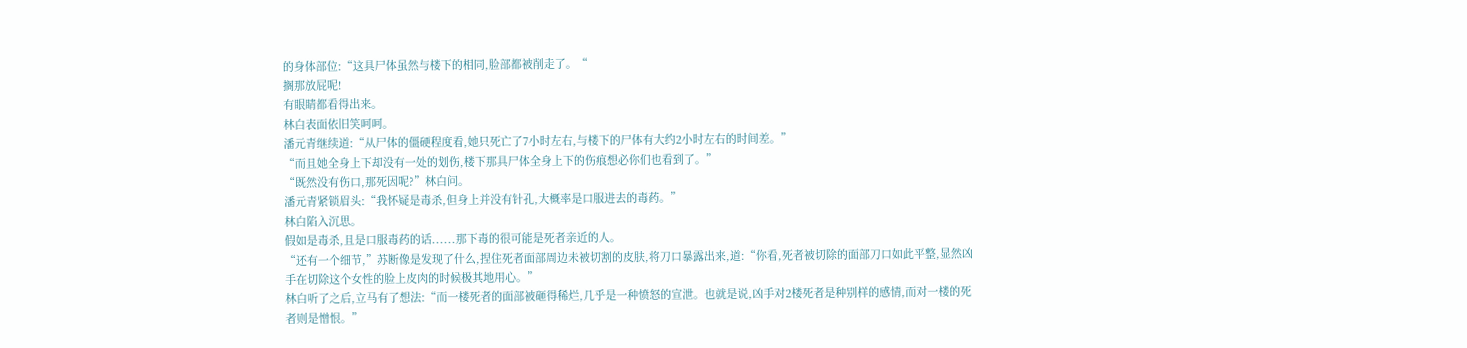的身体部位:“这具尸体虽然与楼下的相同,脸部都被削走了。“
搁那放屁呢!
有眼睛都看得出来。
林白表面依旧笑呵呵。
潘元青继续道:“从尸体的僵硬程度看,她只死亡了7小时左右,与楼下的尸体有大约2小时左右的时间差。”
“而且她全身上下却没有一处的划伤,楼下那具尸体全身上下的伤痕想必你们也看到了。”
“既然没有伤口,那死因呢?”林白问。
潘元青紧锁眉头:“我怀疑是毒杀,但身上并没有针孔,大概率是口服进去的毒药。”
林白陷入沉思。
假如是毒杀,且是口服毒药的话......那下毒的很可能是死者亲近的人。
“还有一个细节,”苏断像是发现了什么,捏住死者面部周边未被切割的皮肤,将刀口暴露出来,道:“你看,死者被切除的面部刀口如此平整,显然凶手在切除这个女性的脸上皮肉的时候极其地用心。”
林白听了之后,立马有了想法:“而一楼死者的面部被砸得稀烂,几乎是一种愤怒的宣泄。也就是说,凶手对2楼死者是种别样的感情,而对一楼的死者则是憎恨。”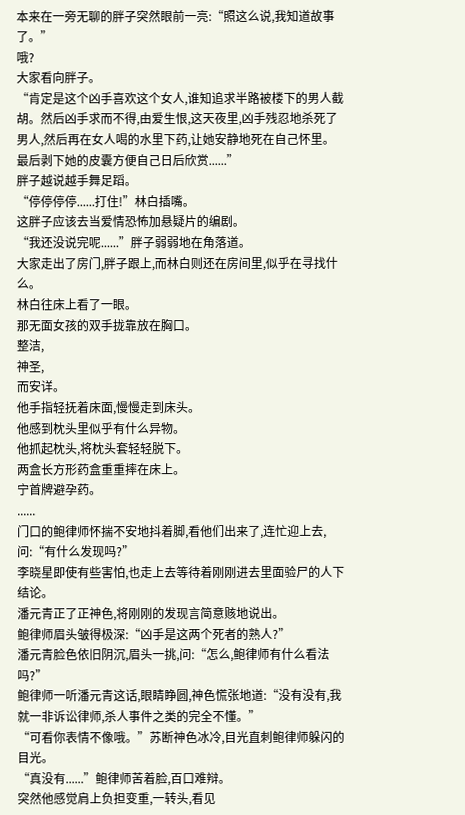本来在一旁无聊的胖子突然眼前一亮:“照这么说,我知道故事了。”
哦?
大家看向胖子。
“肯定是这个凶手喜欢这个女人,谁知追求半路被楼下的男人截胡。然后凶手求而不得,由爱生恨,这天夜里,凶手残忍地杀死了男人,然后再在女人喝的水里下药,让她安静地死在自己怀里。最后剥下她的皮囊方便自己日后欣赏......”
胖子越说越手舞足蹈。
“停停停停......打住!”林白插嘴。
这胖子应该去当爱情恐怖加悬疑片的编剧。
“我还没说完呢......”胖子弱弱地在角落道。
大家走出了房门,胖子跟上,而林白则还在房间里,似乎在寻找什么。
林白往床上看了一眼。
那无面女孩的双手拢靠放在胸口。
整洁,
神圣,
而安详。
他手指轻抚着床面,慢慢走到床头。
他感到枕头里似乎有什么异物。
他抓起枕头,将枕头套轻轻脱下。
两盒长方形药盒重重摔在床上。
宁首牌避孕药。
......
门口的鲍律师怀揣不安地抖着脚,看他们出来了,连忙迎上去,问:“有什么发现吗?”
李晓星即使有些害怕,也走上去等待着刚刚进去里面验尸的人下结论。
潘元青正了正神色,将刚刚的发现言简意赅地说出。
鲍律师眉头皱得极深:“凶手是这两个死者的熟人?”
潘元青脸色依旧阴沉,眉头一挑,问:“怎么,鲍律师有什么看法吗?”
鲍律师一听潘元青这话,眼睛睁圆,神色慌张地道:“没有没有,我就一非诉讼律师,杀人事件之类的完全不懂。”
“可看你表情不像哦。”苏断神色冰冷,目光直刺鲍律师躲闪的目光。
“真没有......”鲍律师苦着脸,百口难辩。
突然他感觉肩上负担变重,一转头,看见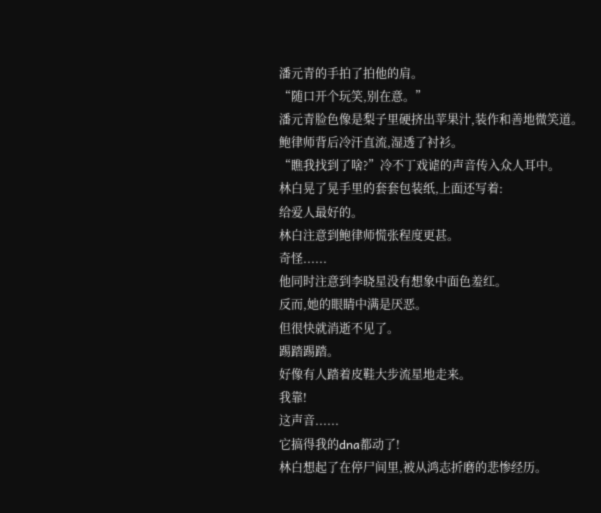潘元青的手拍了拍他的肩。
“随口开个玩笑,别在意。”
潘元青脸色像是梨子里硬挤出苹果汁,装作和善地微笑道。
鲍律师背后冷汗直流,湿透了衬衫。
“瞧我找到了啥?”冷不丁戏谑的声音传入众人耳中。
林白晃了晃手里的套套包装纸,上面还写着:
给爱人最好的。
林白注意到鲍律师慌张程度更甚。
奇怪......
他同时注意到李晓星没有想象中面色羞红。
反而,她的眼睛中满是厌恶。
但很快就消逝不见了。
踢踏踢踏。
好像有人踏着皮鞋大步流星地走来。
我靠!
这声音......
它搞得我的dna都动了!
林白想起了在停尸间里,被从鸿志折磨的悲惨经历。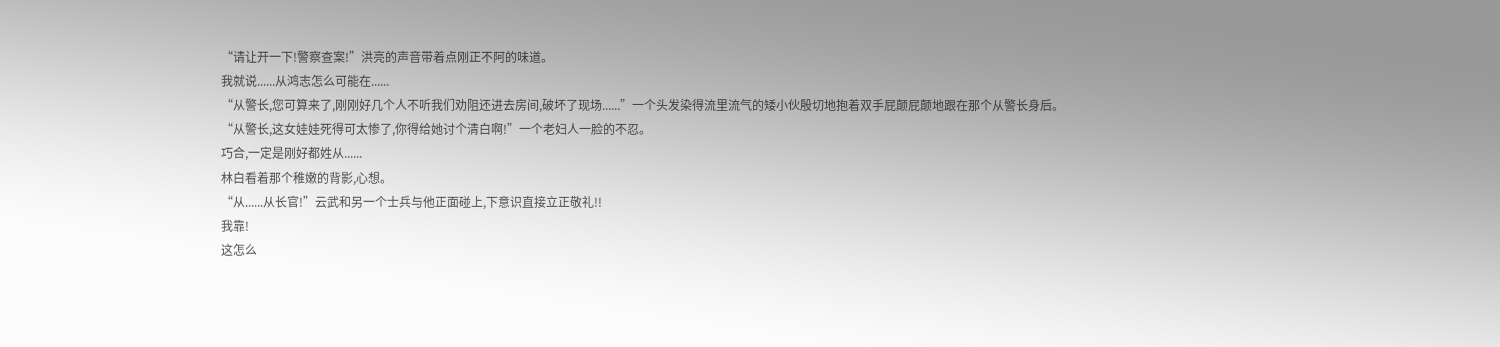“请让开一下!警察查案!”洪亮的声音带着点刚正不阿的味道。
我就说......从鸿志怎么可能在......
“从警长,您可算来了,刚刚好几个人不听我们劝阻还进去房间,破坏了现场......”一个头发染得流里流气的矮小伙殷切地抱着双手屁颠屁颠地跟在那个从警长身后。
“从警长,这女娃娃死得可太惨了,你得给她讨个清白啊!”一个老妇人一脸的不忍。
巧合,一定是刚好都姓从......
林白看着那个稚嫩的背影,心想。
“从......从长官!”云武和另一个士兵与他正面碰上,下意识直接立正敬礼!!
我靠!
这怎么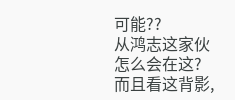可能??
从鸿志这家伙怎么会在这?
而且看这背影,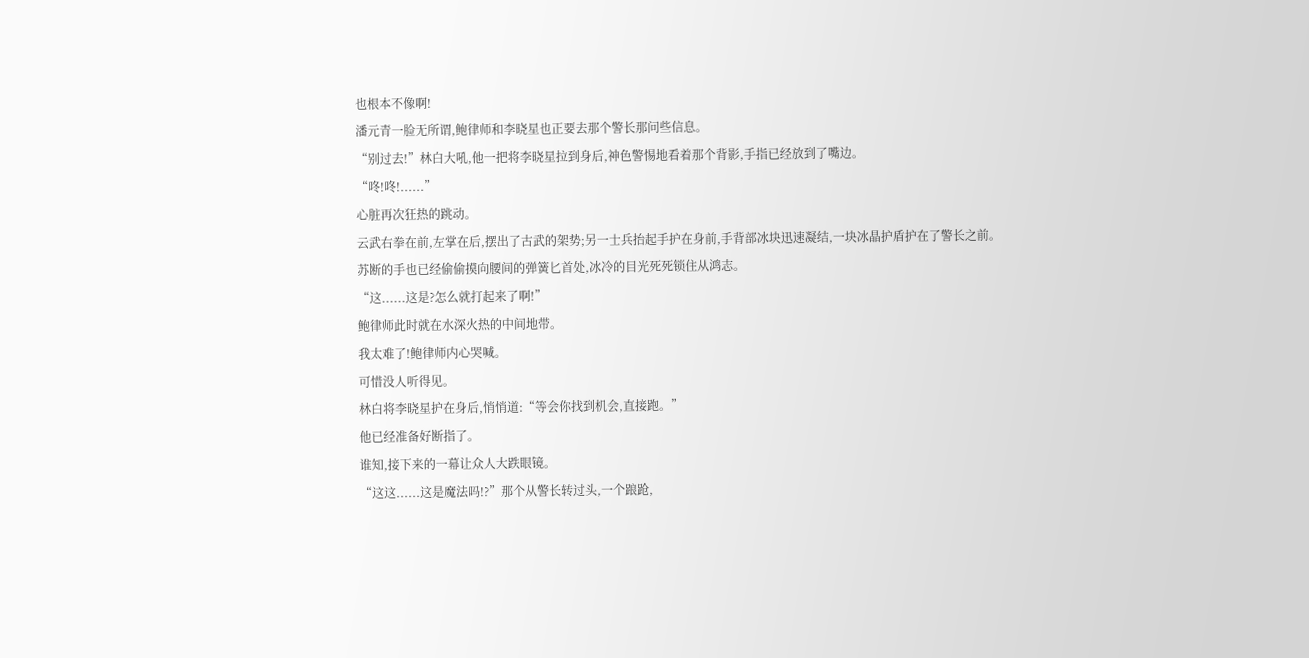也根本不像啊!
潘元青一脸无所谓,鲍律师和李晓星也正要去那个警长那问些信息。
“别过去!”林白大吼,他一把将李晓星拉到身后,神色警惕地看着那个背影,手指已经放到了嘴边。
“咚!咚!......”
心脏再次狂热的跳动。
云武右拳在前,左掌在后,摆出了古武的架势;另一士兵抬起手护在身前,手背部冰块迅速凝结,一块冰晶护盾护在了警长之前。
苏断的手也已经偷偷摸向腰间的弹簧匕首处,冰冷的目光死死锁住从鸿志。
“这......这是?怎么就打起来了啊!”
鲍律师此时就在水深火热的中间地带。
我太难了!鲍律师内心哭喊。
可惜没人听得见。
林白将李晓星护在身后,悄悄道:“等会你找到机会,直接跑。”
他已经准备好断指了。
谁知,接下来的一幕让众人大跌眼镜。
“这这......这是魔法吗!?”那个从警长转过头,一个踉跄,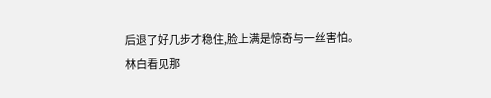后退了好几步才稳住,脸上满是惊奇与一丝害怕。
林白看见那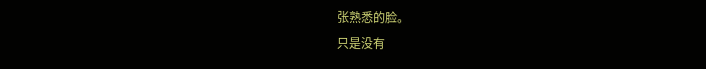张熟悉的脸。
只是没有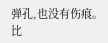弹孔,也没有伤痕。
比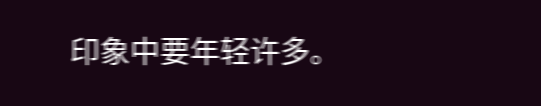印象中要年轻许多。